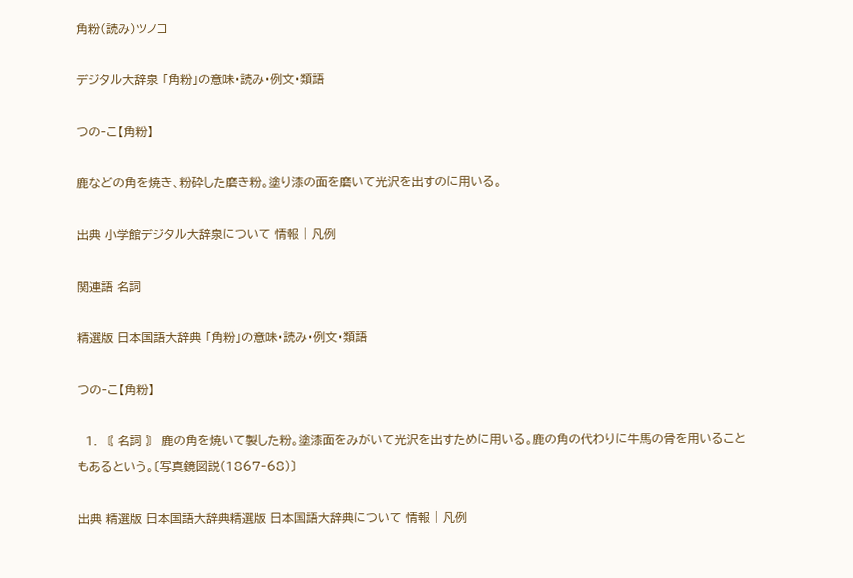角粉(読み)ツノコ

デジタル大辞泉 「角粉」の意味・読み・例文・類語

つの‐こ【角粉】

鹿などの角を焼き、粉砕した磨き粉。塗り漆の面を磨いて光沢を出すのに用いる。

出典 小学館デジタル大辞泉について 情報 | 凡例

関連語 名詞

精選版 日本国語大辞典 「角粉」の意味・読み・例文・類語

つの‐こ【角粉】

  1. 〘 名詞 〙 鹿の角を焼いて製した粉。塗漆面をみがいて光沢を出すために用いる。鹿の角の代わりに牛馬の骨を用いることもあるという。〔写真鏡図説(1867‐68)〕

出典 精選版 日本国語大辞典精選版 日本国語大辞典について 情報 | 凡例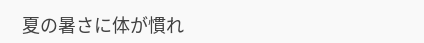夏の暑さに体が慣れ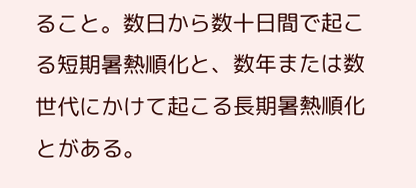ること。数日から数十日間で起こる短期暑熱順化と、数年または数世代にかけて起こる長期暑熱順化とがある。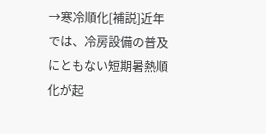→寒冷順化[補説]近年では、冷房設備の普及にともない短期暑熱順化が起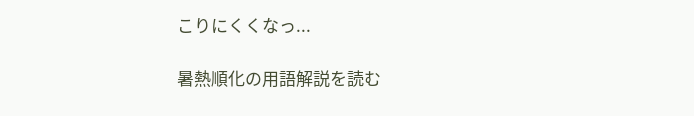こりにくくなっ...

暑熱順化の用語解説を読む